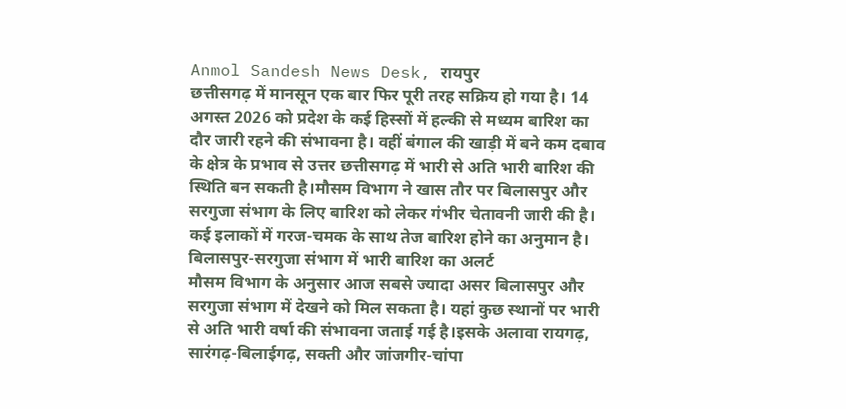Anmol Sandesh News Desk, रायपुर
छत्तीसगढ़ में मानसून एक बार फिर पूरी तरह सक्रिय हो गया है। 14 अगस्त 2026 को प्रदेश के कई हिस्सों में हल्की से मध्यम बारिश का दौर जारी रहने की संभावना है। वहीं बंगाल की खाड़ी में बने कम दबाव के क्षेत्र के प्रभाव से उत्तर छत्तीसगढ़ में भारी से अति भारी बारिश की स्थिति बन सकती है।मौसम विभाग ने खास तौर पर बिलासपुर और सरगुजा संभाग के लिए बारिश को लेकर गंभीर चेतावनी जारी की है। कई इलाकों में गरज-चमक के साथ तेज बारिश होने का अनुमान है।
बिलासपुर-सरगुजा संभाग में भारी बारिश का अलर्ट
मौसम विभाग के अनुसार आज सबसे ज्यादा असर बिलासपुर और सरगुजा संभाग में देखने को मिल सकता है। यहां कुछ स्थानों पर भारी से अति भारी वर्षा की संभावना जताई गई है।इसके अलावा रायगढ़, सारंगढ़-बिलाईगढ़, सक्ती और जांजगीर-चांपा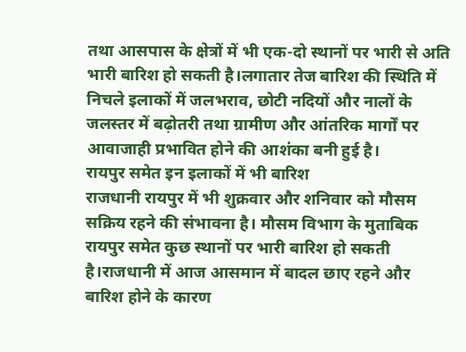तथा आसपास के क्षेत्रों में भी एक-दो स्थानों पर भारी से अति भारी बारिश हो सकती है।लगातार तेज बारिश की स्थिति में निचले इलाकों में जलभराव, छोटी नदियों और नालों के जलस्तर में बढ़ोतरी तथा ग्रामीण और आंतरिक मार्गों पर आवाजाही प्रभावित होने की आशंका बनी हुई है।
रायपुर समेत इन इलाकों में भी बारिश
राजधानी रायपुर में भी शुक्रवार और शनिवार को मौसम सक्रिय रहने की संभावना है। मौसम विभाग के मुताबिक रायपुर समेत कुछ स्थानों पर भारी बारिश हो सकती है।राजधानी में आज आसमान में बादल छाए रहने और बारिश होने के कारण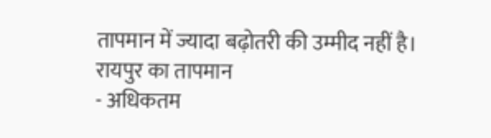तापमान में ज्यादा बढ़ोतरी की उम्मीद नहीं है।
रायपुर का तापमान
- अधिकतम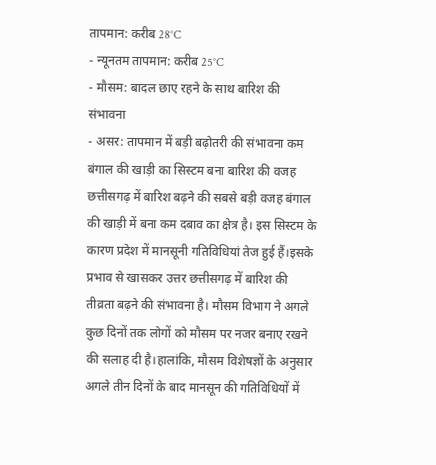तापमान: करीब 28°C
- न्यूनतम तापमान: करीब 25°C
- मौसम: बादल छाए रहने के साथ बारिश की संभावना
- असर: तापमान में बड़ी बढ़ोतरी की संभावना कम
बंगाल की खाड़ी का सिस्टम बना बारिश की वजह
छत्तीसगढ़ में बारिश बढ़ने की सबसे बड़ी वजह बंगाल की खाड़ी में बना कम दबाव का क्षेत्र है। इस सिस्टम के कारण प्रदेश में मानसूनी गतिविधियां तेज हुई हैं।इसके प्रभाव से खासकर उत्तर छत्तीसगढ़ में बारिश की तीव्रता बढ़ने की संभावना है। मौसम विभाग ने अगले कुछ दिनों तक लोगों को मौसम पर नजर बनाए रखने की सलाह दी है।हालांकि, मौसम विशेषज्ञों के अनुसार अगले तीन दिनों के बाद मानसून की गतिविधियों में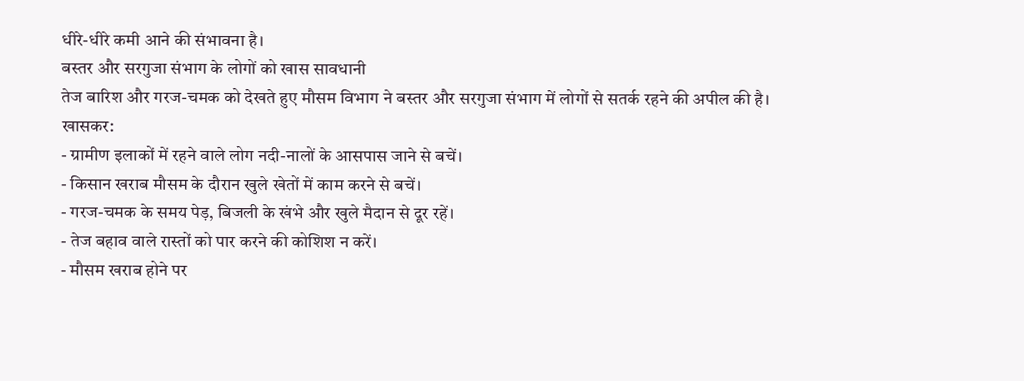धीरे-धीरे कमी आने की संभावना है।
बस्तर और सरगुजा संभाग के लोगों को खास सावधानी
तेज बारिश और गरज-चमक को देखते हुए मौसम विभाग ने बस्तर और सरगुजा संभाग में लोगों से सतर्क रहने की अपील की है।
खासकर:
- ग्रामीण इलाकों में रहने वाले लोग नदी-नालों के आसपास जाने से बचें।
- किसान खराब मौसम के दौरान खुले खेतों में काम करने से बचें।
- गरज-चमक के समय पेड़, बिजली के खंभे और खुले मैदान से दूर रहें।
- तेज बहाव वाले रास्तों को पार करने की कोशिश न करें।
- मौसम खराब होने पर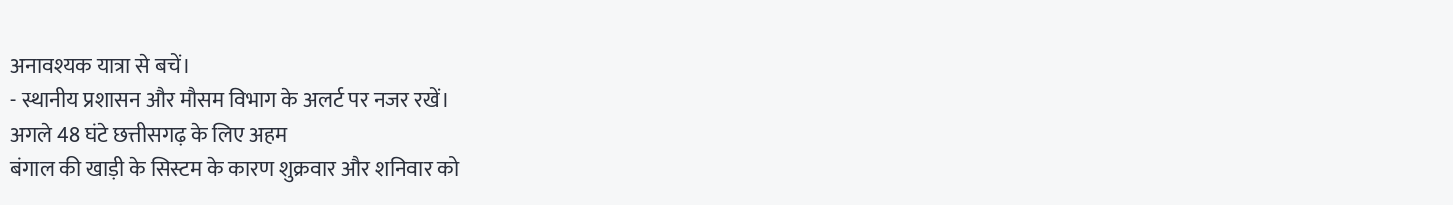अनावश्यक यात्रा से बचें।
- स्थानीय प्रशासन और मौसम विभाग के अलर्ट पर नजर रखें।
अगले 48 घंटे छत्तीसगढ़ के लिए अहम
बंगाल की खाड़ी के सिस्टम के कारण शुक्रवार और शनिवार को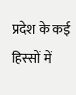प्रदेश के कई हिस्सों में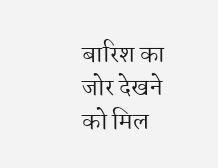बारिश का जोर देखने को मिल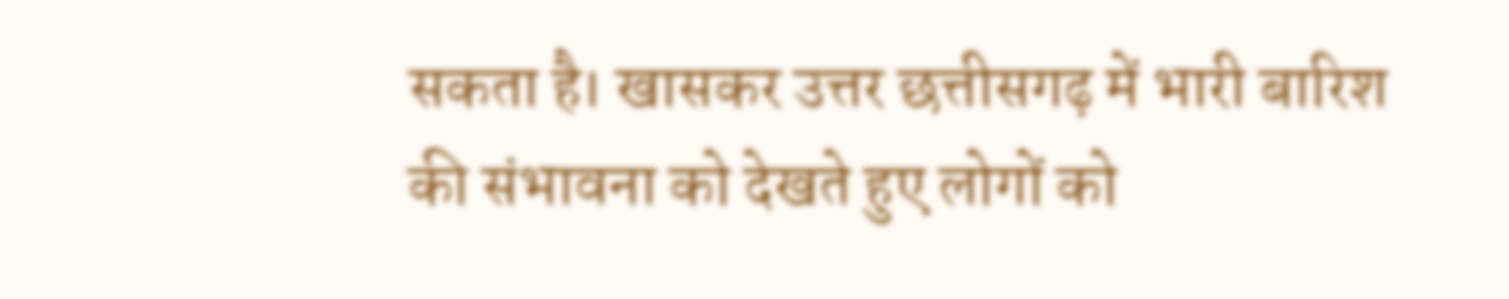सकता है। खासकर उत्तर छत्तीसगढ़ में भारी बारिश की संभावना को देखते हुए लोगों को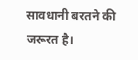सावधानी बरतने की जरूरत है।